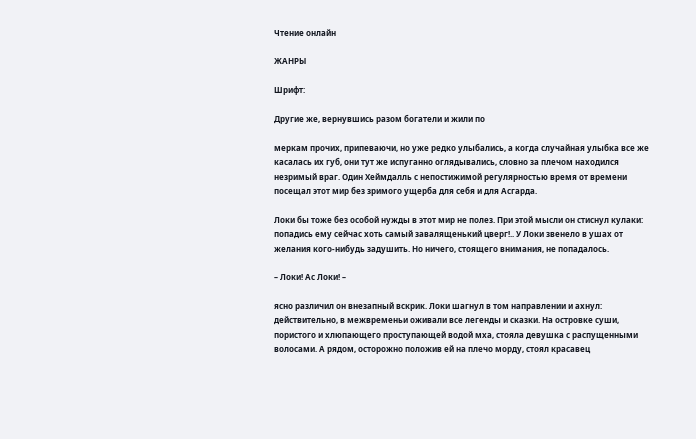Чтение онлайн

ЖАНРЫ

Шрифт:

Другие же, вернувшись разом богатели и жили по

меркам прочих, припеваючи, но уже редко улыбались, а когда случайная улыбка все же касалась их губ, они тут же испуганно оглядывались, словно за плечом находился незримый враг. Один Хеймдалль с непостижимой регулярностью время от времени посещал этот мир без зримого ущерба для себя и для Асгарда.

Локи бы тоже без особой нужды в этот мир не полез. При этой мысли он стиснул кулаки: попадись ему сейчас хоть самый завалященький цверг!.. У Локи звенело в ушах от желания кого-нибудь задушить. Но ничего, стоящего внимания, не попадалось.

– Локи! Ас Локи! –

ясно различил он внезапный вскрик. Локи шагнул в том направлении и ахнул: действительно, в межвременьи оживали все легенды и сказки. На островке суши, пористого и хлюпающего проступающей водой мха, стояла девушка с распущенными волосами. А рядом, осторожно положив ей на плечо морду, стоял красавец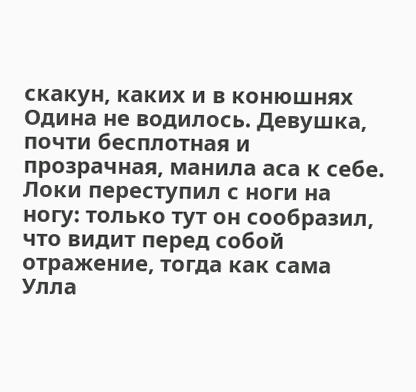скакун, каких и в конюшнях Одина не водилось. Девушка, почти бесплотная и прозрачная, манила аса к себе. Локи переступил с ноги на ногу: только тут он сообразил, что видит перед собой отражение, тогда как сама Улла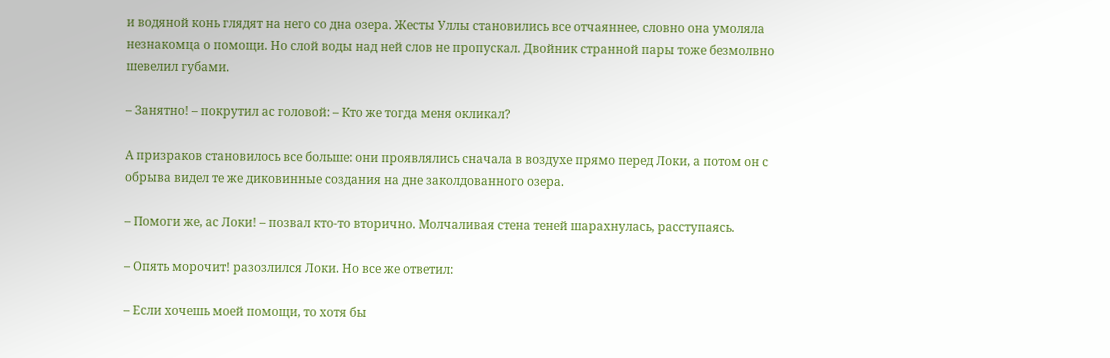и водяной конь глядят на него со дна озера. Жесты Уллы становились все отчаяннее, словно она умоляла незнакомца о помощи. Но слой воды над ней слов не пропускал. Двойник странной пары тоже безмолвно шевелил губами.

– Занятно! – покрутил ас головой: – Кто же тогда меня окликал?

А призраков становилось все больше: они проявлялись сначала в воздухе прямо перед Локи, а потом он с обрыва видел те же диковинные создания на дне заколдованного озера.

– Помоги же, ас Локи! – позвал кто-то вторично. Молчаливая стена теней шарахнулась, расступаясь.

– Опять морочит! разозлился Локи. Но все же ответил:

– Если хочешь моей помощи, то хотя бы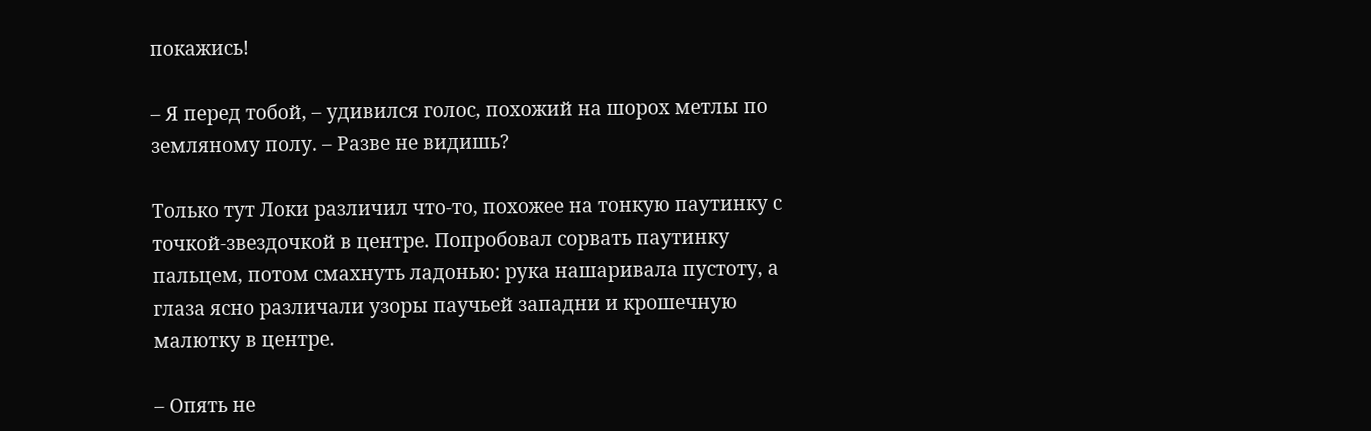покажись!

– Я перед тобой, – удивился голос, похожий на шорох метлы по земляному полу. – Разве не видишь?

Только тут Локи различил что-то, похожее на тонкую паутинку с точкой-звездочкой в центре. Попробовал сорвать паутинку пальцем, потом смахнуть ладонью: рука нашаривала пустоту, а глаза ясно различали узоры паучьей западни и крошечную малютку в центре.

– Опять не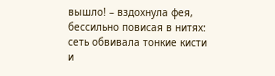вышло! – вздохнула фея, бессильно повисая в нитях: сеть обвивала тонкие кисти и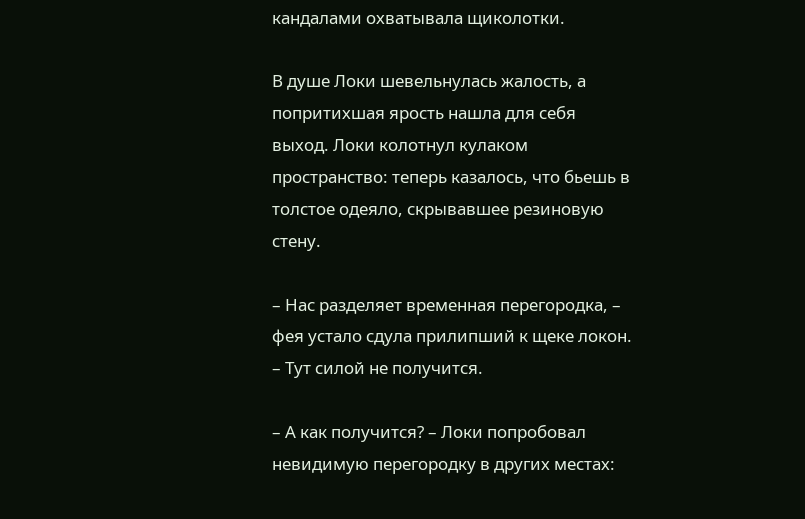кандалами охватывала щиколотки.

В душе Локи шевельнулась жалость, а попритихшая ярость нашла для себя выход. Локи колотнул кулаком пространство: теперь казалось, что бьешь в толстое одеяло, скрывавшее резиновую стену.

– Нас разделяет временная перегородка, – фея устало сдула прилипший к щеке локон. – Тут силой не получится.

– А как получится? – Локи попробовал невидимую перегородку в других местах: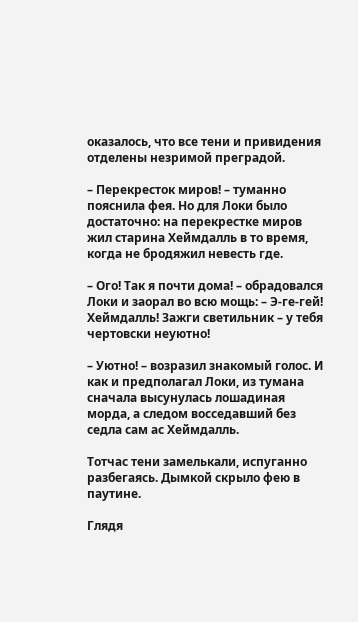оказалось, что все тени и привидения отделены незримой преградой.

– Перекресток миров! – туманно пояснила фея. Но для Локи было достаточно: на перекрестке миров жил старина Хеймдалль в то время, когда не бродяжил невесть где.

– Ого! Так я почти дома! – обрадовался Локи и заорал во всю мощь: – Э-ге-гей! Хеймдалль! Зажги светильник – у тебя чертовски неуютно!

– Уютно! – возразил знакомый голос. И как и предполагал Локи, из тумана сначала высунулась лошадиная морда, а следом восседавший без седла сам ас Хеймдалль.

Тотчас тени замелькали, испуганно разбегаясь. Дымкой скрыло фею в паутине.

Глядя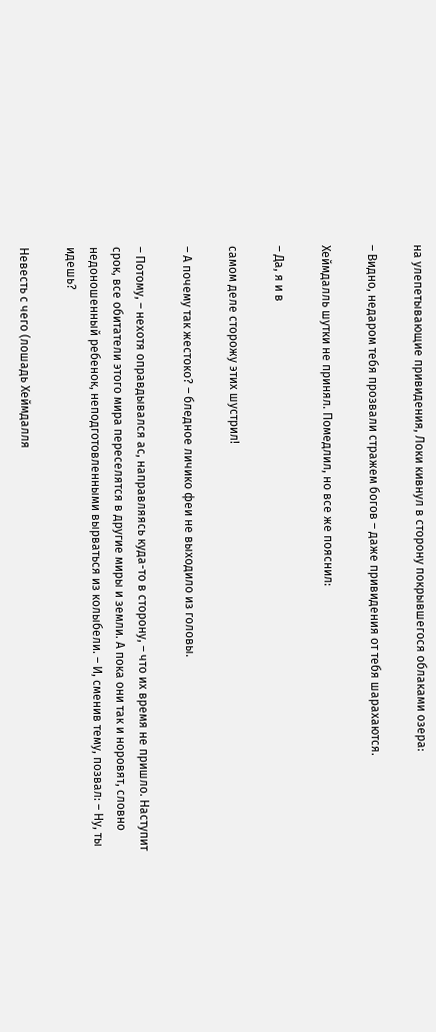на улепетывающие привидения, Локи кивнул в сторону покрывшегося облаками озера:

– Видно, недаром тебя прозвали стражем богов – даже привидения от тебя шарахаются.

Хеймдалль шутки не принял. Помедлил, но все же пояснил:

– Да, я и в

самом деле сторожу этих шустрил!

– А почему так жестоко? – бледное личико феи не выходило из головы.

– Потому, – нехотя оправдывался ас, направляясь куда-то в сторону, – что их время не пришло. Наступит срок, все обитатели этого мира переселятся в другие миры и земли. А пока они так и норовят, словно недоношенный ребенок, неподготовленными вырваться из колыбели. – И, сменив тему, позвал: – Ну, ты идешь?

Невесть с чего (лошадь Хеймдалля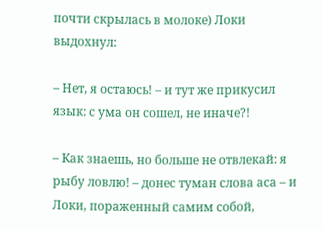почти скрылась в молоке) Локи выдохнул:

– Нет, я остаюсь! – и тут же прикусил язык: с ума он сошел, не иначе?!

– Как знаешь, но больше не отвлекай: я рыбу ловлю! – донес туман слова аса – и Локи, пораженный самим собой,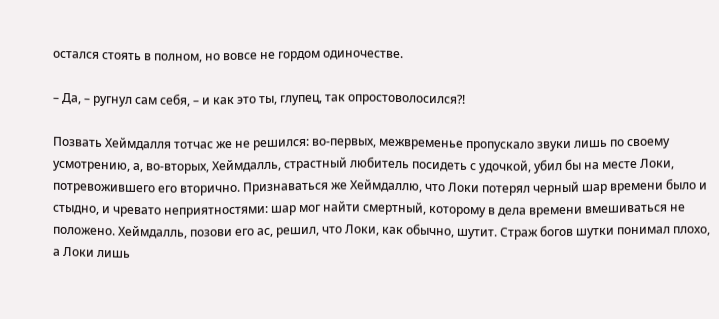остался стоять в полном, но вовсе не гордом одиночестве.

– Да, – ругнул сам себя, – и как это ты, глупец, так опростоволосился?!

Позвать Хеймдалля тотчас же не решился: во-первых, межвременье пропускало звуки лишь по своему усмотрению, а, во-вторых, Хеймдалль, страстный любитель посидеть с удочкой, убил бы на месте Локи, потревожившего его вторично. Признаваться же Хеймдаллю, что Локи потерял черный шар времени было и стыдно, и чревато неприятностями: шар мог найти смертный, которому в дела времени вмешиваться не положено. Хеймдалль, позови его ас, решил, что Локи, как обычно, шутит. Страж богов шутки понимал плохо, а Локи лишь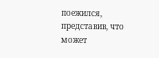поежился, представив, что может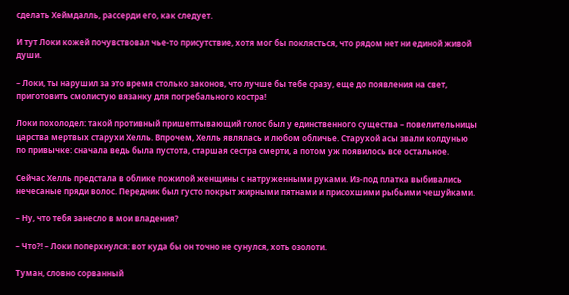сделать Хеймдалль, рассерди его, как следует.

И тут Локи кожей почувствовал чье-то присутствие, хотя мог бы поклясться, что рядом нет ни единой живой души.

– Локи, ты нарушил за это время столько законов, что лучше бы тебе сразу, еще до появления на свет, приготовить смолистую вязанку для погребального костра!

Локи похолодел: такой противный пришептывающий голос был у единственного существа – повелительницы царства мертвых старухи Хелль. Впрочем, Хелль являлась и любом обличье. Старухой асы звали колдунью по привычке: сначала ведь была пустота, старшая сестра смерти, а потом уж появилось все остальное.

Сейчас Хелль предстала в облике пожилой женщины с натруженными руками. Из-под платка выбивались нечесаные пряди волос. Передник был густо покрыт жирными пятнами и присохшими рыбьими чешуйками.

– Ну, что тебя занесло в мои владения?

– Что?! – Локи поперхнулся: вот куда бы он точно не сунулся, хоть озолоти.

Туман, словно сорванный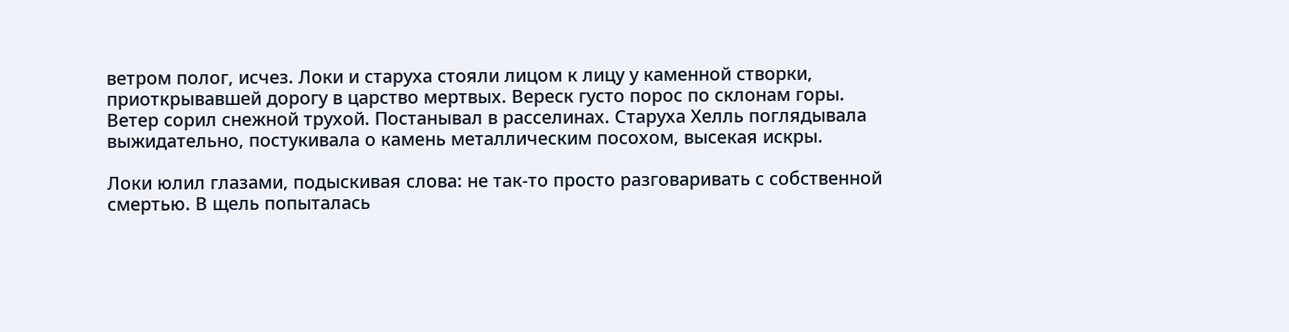ветром полог, исчез. Локи и старуха стояли лицом к лицу у каменной створки, приоткрывавшей дорогу в царство мертвых. Вереск густо порос по склонам горы. Ветер сорил снежной трухой. Постанывал в расселинах. Старуха Хелль поглядывала выжидательно, постукивала о камень металлическим посохом, высекая искры.

Локи юлил глазами, подыскивая слова: не так-то просто разговаривать с собственной смертью. В щель попыталась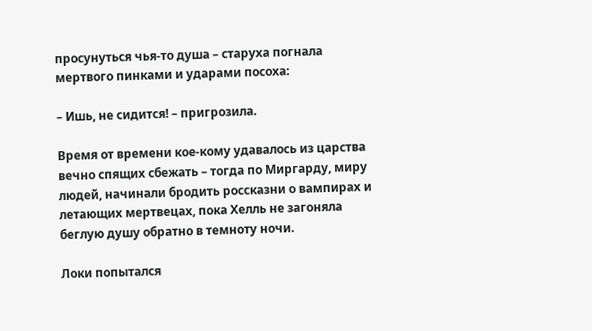просунуться чья-то душа – старуха погнала мертвого пинками и ударами посоха:

– Ишь, не сидится! – пригрозила.

Время от времени кое-кому удавалось из царства вечно спящих сбежать – тогда по Миргарду, миру людей, начинали бродить россказни о вампирах и летающих мертвецах, пока Хелль не загоняла беглую душу обратно в темноту ночи.

Локи попытался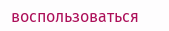воспользоваться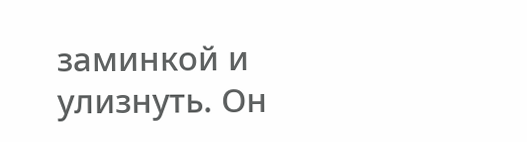заминкой и улизнуть. Он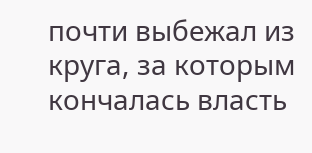почти выбежал из круга, за которым кончалась власть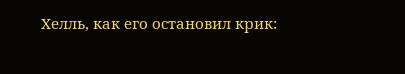Хелль, как его остановил крик: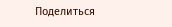Поделиться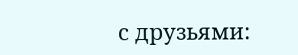с друзьями: